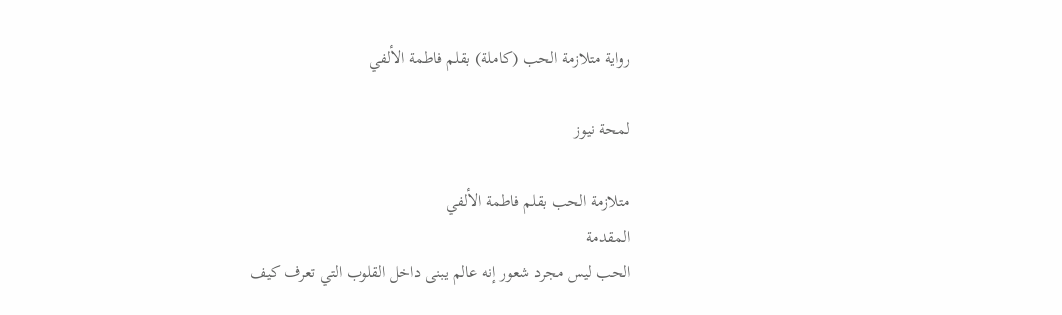رواية متلازمة الحب (كاملة) بقلم فاطمة الألفي

لمحة نيوز

متلازمة الحب بقلم فاطمة الألفي
المقدمة
الحب ليس مجرد شعور إنه عالم يبنى داخل القلوب التي تعرف كيف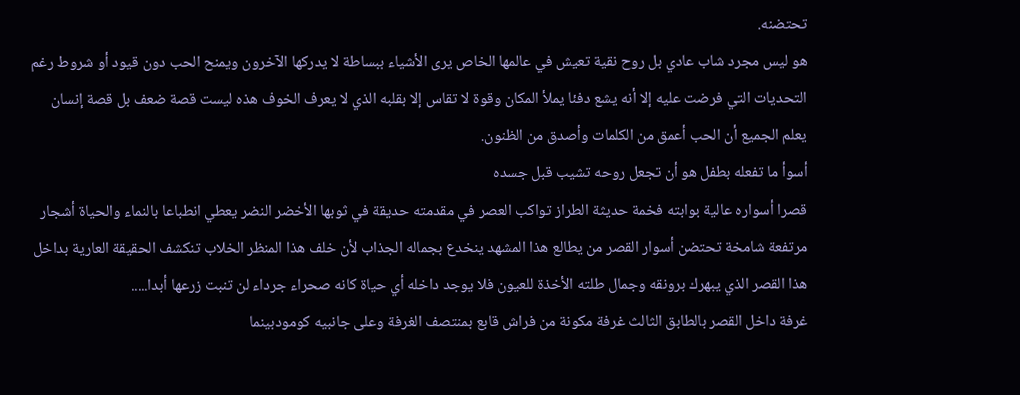تحتضنه.
هو ليس مجرد شاب عادي بل روح نقية تعيش في عالمها الخاص يرى الأشياء ببساطة لا يدركها الآخرون ويمنح الحب دون قيود أو شروط رغم التحديات التي فرضت عليه إلا أنه يشع دفئا يملأ المكان وقوة لا تقاس إلا بقلبه الذي لا يعرف الخوف هذه ليست قصة ضعف بل قصة إنسان يعلم الجميع أن الحب أعمق من الكلمات وأصدق من الظنون.
أسوأ ما تفعله بطفل هو أن تجعل روحه تشيب قبل جسده
قصرا أسواره عالية بوابته فخمة حديثة الطراز تواكب العصر في مقدمته حديقة في ثوبها الأخضر النضر يعطي انطباعا بالنماء والحياة أشجار مرتفعة شامخة تحتضن أسوار القصر من يطالع هذا المشهد ينخدع بجماله الجذاب لأن خلف هذا المنظر الخلاب تنكشف الحقيقة العارية بداخل هذا القصر الذي يبهرك برونقه وجمال طلته الأخذة للعيون فلا يوجد داخله أي حياة كانه صحراء جرداء لن تنبت زرعها أبدا.....
غرفة داخل القصر بالطابق الثالث غرفة مكونة من فراش قابع بمنتصف الغرفة وعلى جانبيه كومودبينما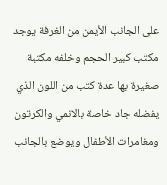على الجانب الأيمن من الغرفة يوجد مكتب كبير الحجم وخلفه مكتبة صغيرة بها عدة كتب من اللون الذي يفضله جاد خاصة بالانمي والكرتون ومغامرات الأطفال ويوضع بالجانب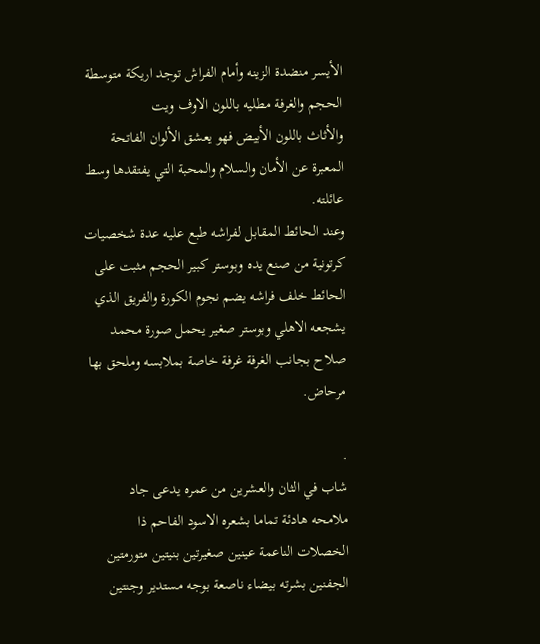الأيسر منضدة الزينه وأمام الفراش توجد اريكة متوسطة الحجم والغرفة مطليه باللون الاوف ويت
والأثاث باللون الأبيض فهو يعشق الألوان الفاتحة المعبرة عن الأمان والسلام والمحبة التي يفتقدها وسط عائلته.
وعند الحائط المقابل لفراشه طبع عليه عدة شخصيات كرتونية من صنع يده وبوستر كبير الحجم مثبت على الحائط خلف فراشه يضم نجوم الكورة والفريق الذي يشجعه الاهلي وبوستر صغير يحمل صورة محمد صلاح بجانب الغرفة غرفة خاصة بملابسه وملحق بها مرحاض.

.
شاب في الثان والعشرين من عمره يدعى جاد
ملامحه هادئة تماما بشعره الاسود الفاحم ذا الخصلات الناعمة عينين صغيرتين بنيتين متورمتين الجفنين بشرته بيضاء ناصعة بوجه مستدير وجنتين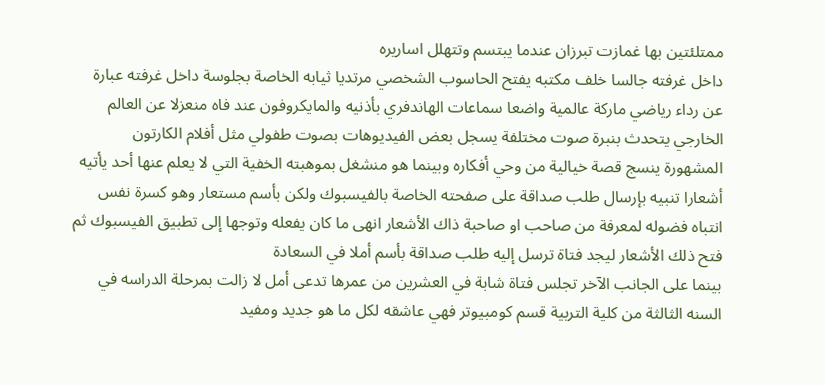ممتلئتين بها غمازت تبرزان عندما يبتسم وتتهلل اساريره
داخل غرفته جالسا خلف مكتبه يفتح الحاسوب الشخصي مرتديا ثيابه الخاصة بجلوسة داخل غرفته عبارة عن رداء رياضي ماركة عالمية واضعا سماعات الهاندفري بأذنيه والمايكروفون عند فاه منعزلا عن العالم الخارجي يتحدث بنبرة صوت مختلفة يسجل بعض الفيديوهات بصوت طفولي مثل أفلام الكارتون المشهورة ينسج قصة خيالية من وحي أفكاره وبينما هو منشغل بموهبته الخفية التي لا يعلم عنها أحد يأتيه أشعارا تنبيه بإرسال طلب صداقة على صفحته الخاصة بالفيسبوك ولكن بأسم مستعار وهو كسرة نفس
انتباه فضوله لمعرفة من صاحب او صاحبة ذاك الأشعار انهى ما كان يفعله وتوجها إلى تطبيق الفيسبوك ثم فتح ذلك الأشعار ليجد فتاة ترسل إليه طلب صداقة بأسم أملا في السعادة
بينما على الجانب الآخر تجلس فتاة شابة في العشرين من عمرها تدعى أمل لا زالت بمرحلة الدراسه في السنه الثالثة من كلية التربية قسم كومبيوتر فهي عاشقه لكل ما هو جديد ومفيد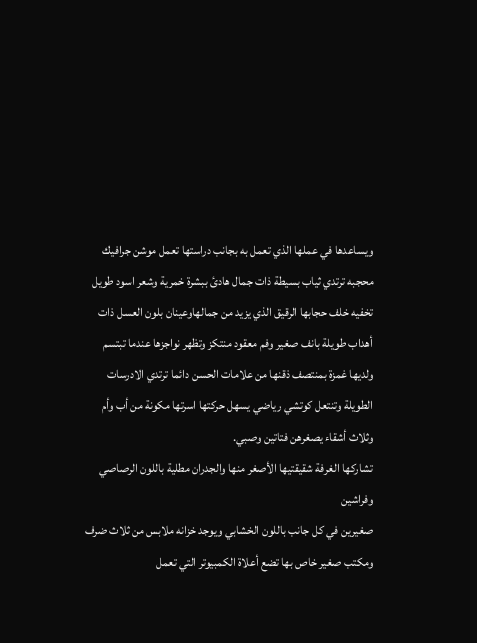ويساعدها في عملها الذي تعمل به بجانب دراستها تعمل موشن جرافيك
محجبه ترتدي ثياب بسيطة ذات جمال هادئ ببشرة خمرية وشعر اسود طويل تخفيه خلف حجابها الرقيق الذي يزيد من جمالهاوعينان بلون العسل ذات أهداب طويلة بانف صغير وفم معقود منتكز وتظهر نواجزها عندما تبتسم ولديها غمزة بمنتصف ذقنها من علامات الحسن دائما ترتدي الادرسات الطويلة وتنتعل كوتشي رياضي يسهل حركتها اسرتها مكونة من أب وأم وثلاث أشقاء يصغرهن فتاتين وصبي.
تشاركها الغرفة شقيقتيها الأصغر منها والجدران مطلية باللون الرصاصي
وفراشين
صغيرين في كل جانب باللون الخشابي ويوجد خزانه ملابس من ثلاث ضرف ومكتب صغير خاص بها تضع أعلاة الكمبيوتر التي تعمل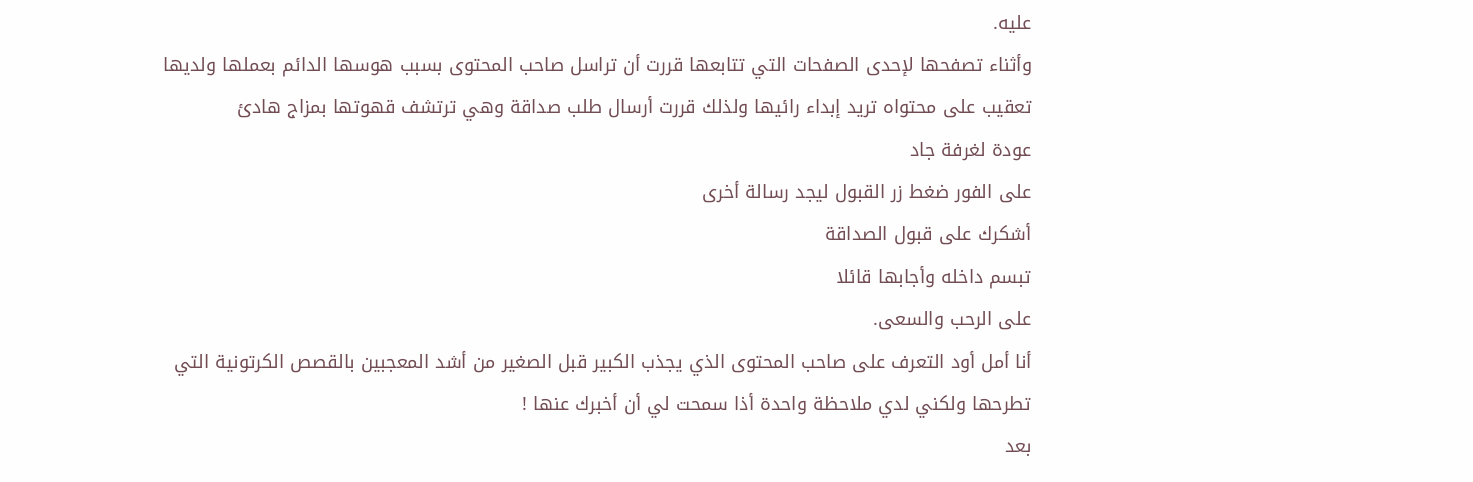عليه.
وأثناء تصفحها لإحدى الصفحات التي تتابعها قررت أن تراسل صاحب المحتوى بسبب هوسها الدائم بعملها ولديها تعقيب على محتواه تريد إبداء رائيها ولذلك قررت أرسال طلب صداقة وهي ترتشف قهوتها بمزاج هادئ
عودة لغرفة جاد
على الفور ضغط زر القبول ليجد رسالة أخرى
أشكرك على قبول الصداقة
تبسم داخله وأجابها قائلا
على الرحب والسعى.
أنا أمل أود التعرف على صاحب المحتوى الذي يجذب الكبير قبل الصغير من أشد المعجبين بالقصص الكرتونية التي تطرحها ولكني لدي ملاحظة واحدة أذا سمحت لي أن أخبرك عنها !
بعد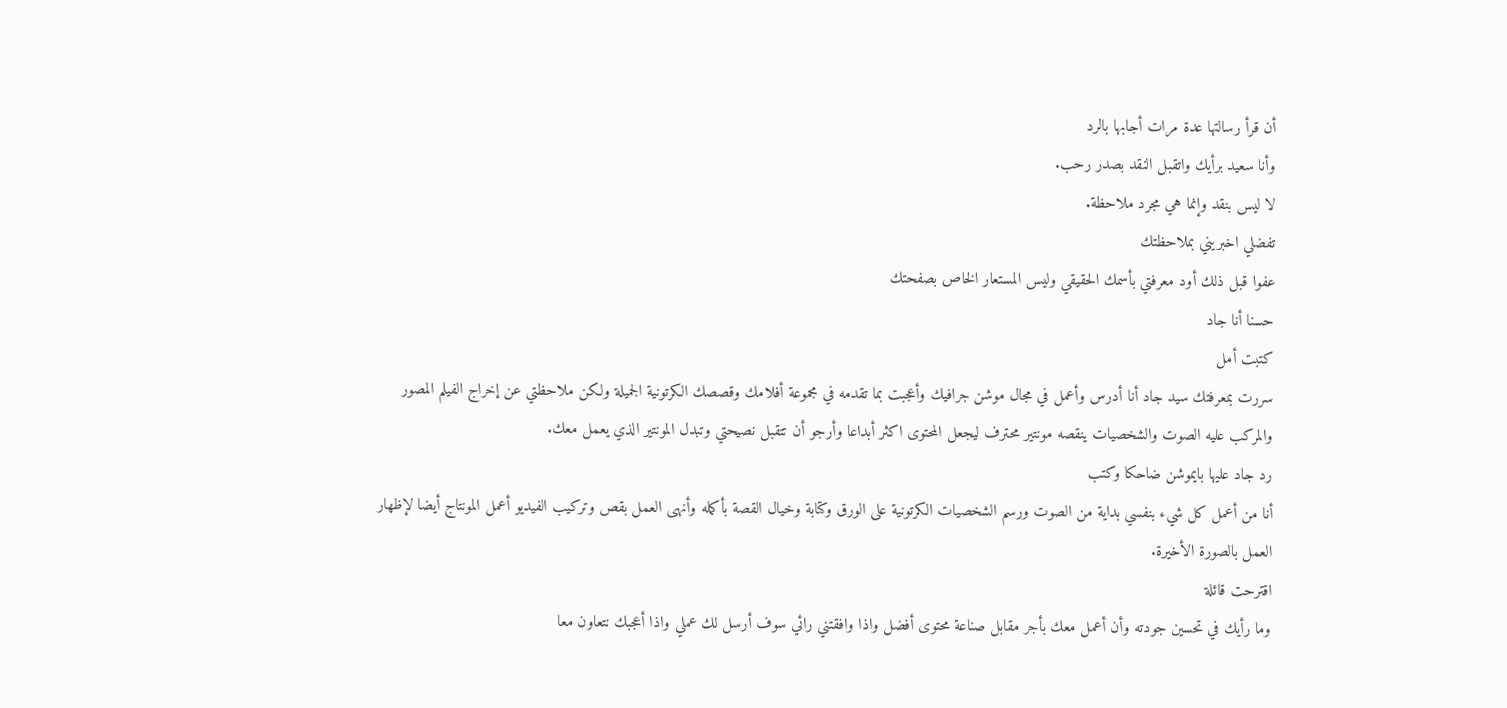أن قرأ رسالتها عدة مرات أجابها بالرد
وأنا سعيد برأيك واتقبل النقد بصدر رحب.
لا ليس بنقد وإنما هي مجرد ملاحظة.
تفضلي اخبريني بملاحظتك
عفوا قبل ذلك أود معرفتي بأسمك الحقيقي وليس المستعار الخاص بصفحتك
حسنا أنا جاد
كتبت أمل
سررت بمعرفتك سيد جاد أنا أدرس وأعمل في مجال موشن جرافيك وأعجبت بما تقدمه في مجموعة أفلامك وقصصك الكرتونية الجميلة ولكن ملاحظتي عن إخراج الفيلم المصور والمركب عليه الصوت والشخصيات ينقصه مونتير محترف ليجعل المحتوى اكثر أبداعا وأرجو أن تتقبل نصيحتي وتبدل المونتير الذي يعمل معك.
رد جاد عليها بايموشن ضاحكا وكتب
أنا من أعمل كل شيء بنفسي بداية من الصوت ورسم الشخصيات الكرتونية على الورق وكتابة وخيال القصة بأكمله وأنهى العمل بقص وتركيب الفيديو أعمل المونتاج أيضا لإظهار العمل بالصورة الأخيرة.
اقترحت قائلة
وما رأيك في تحسين جودته وأن أعمل معك بأجر مقابل صناعة محتوى أفضل واذا وافقتني رائي سوف أرسل لك عملي واذا أعجبك نتعاون معا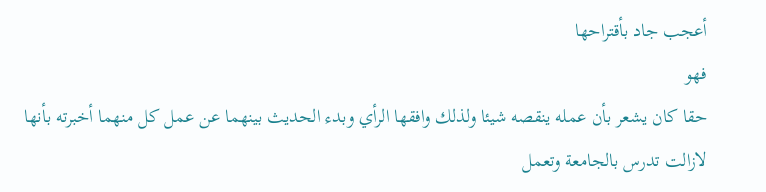أعجب جاد بأقتراحها
فهو
حقا كان يشعر بأن عمله ينقصه شيئا ولذلك وافقها الرأي وبدء الحديث بينهما عن عمل كل منهما أخبرته بأنها لازالت تدرس بالجامعة وتعمل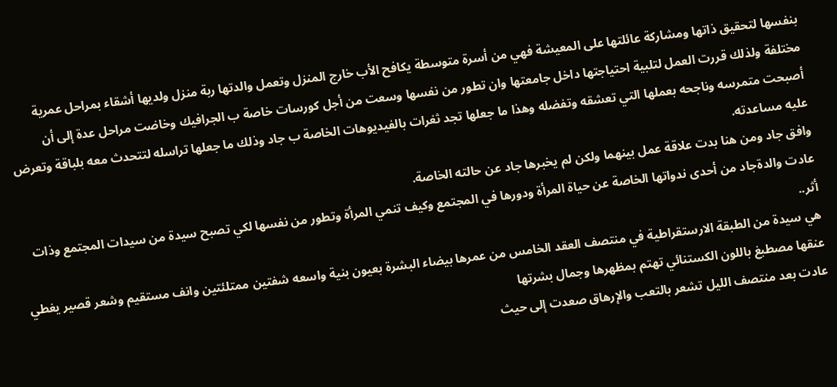بنفسها لتحقيق ذاتها ومشاركة عائلتها على المعيشة فهي من أسرة متوسطة يكافح الأب خارج المنزل وتعمل والدتها ربة منزل ولديها أشقاء بمراحل عمرية مختلفة ولذلك قررت العمل لتلبية احتياجتها داخل جامعتها وان تطور من نفسها وسعت من أجل كورسات خاصة ب الجرافيك وخاضت مراحل عدة إلى أن أصبحت متمرسه وناجحه بعملها التي تعشقه وتفضله وهذا ما جعلها تجد ثغرات بالفيديوهات الخاصة ب جاد وذلك ما جعلها تراسله لتتحدث معه بلباقة وتعرض عليه مساعدته.
وافق جاد ومن هنا بدت علاقة عمل بينهما ولكن لم يخبرها جاد عن حالته الخاصة.
عادت والدةجاد من أحدى ندواتها الخاصة عن حياة المرأة ودورها في المجتمع وكيف تنمي المرأة وتطور من نفسها لكي تصبح سيدة من سيدات المجتمع وذات أثر..
هي سيدة من الطبقة الارستقراطية في منتصف العقد الخامس من عمرها بيضاء البشرة بعيون بنية واسعه شفتين ممتلئتين وانف مستقيم وشعر قصير يغطي عنقها مصطبغ باللون الكستنائي تهتم بمظهرها وجمال بشرتها
عادت بعد منتصف الليل تشعر بالتعب والإرهاق صعدت إلى حيث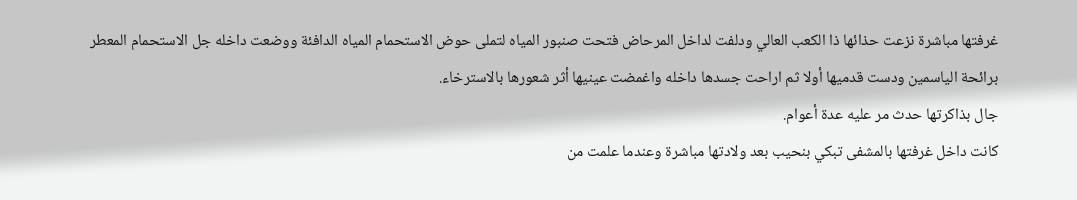غرفتها مباشرة نزعت حذائها ذا الكعب العالي ودلفت لداخل المرحاض فتحت صنبور المياه لتملى حوض الاستحمام المياه الدافئة ووضعت داخله جل الاستحمام المعطر برائحة الياسمين ودست قدميها أولا ثم اراحت جسدها داخله واغمضت عينيها أثر شعورها بالاسترخاء.
جال بذاكرتها حدث مر عليه عدة أعوام.
كانت داخل غرفتها بالمشفى تبكي بنحيب بعد ولادتها مباشرة وعندما علمت من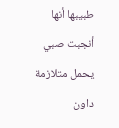طبيبها أنها أنجبت صبي يحمل متلازمة داون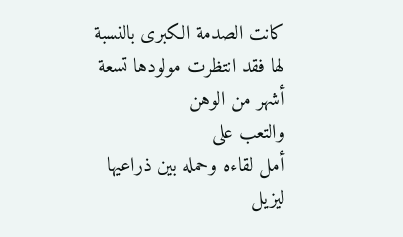كانت الصدمة الكبرى بالنسبة لها فقد انتظرت مولودها تسعة أشهر من الوهن
والتعب على
أمل لقاءه وحمله بين ذراعيها ليزيل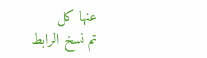عنها كل
تم نسخ الرابط